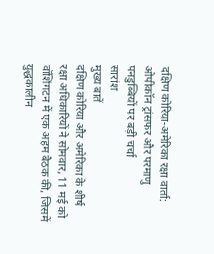दक्षिण कोरिया-अमेरिका रक्षा वार्ता: ओपीकॉन ट्रांसफर और परमाणु पनडुब्बियों पर बड़ी चर्चा
सारांश
मुख्य बातें
दक्षिण कोरिया और अमेरिका के शीर्ष रक्षा अधिकारियों ने सोमवार, 11 मई को वॉशिंगटन में एक अहम बैठक की, जिसमें युद्धकालीन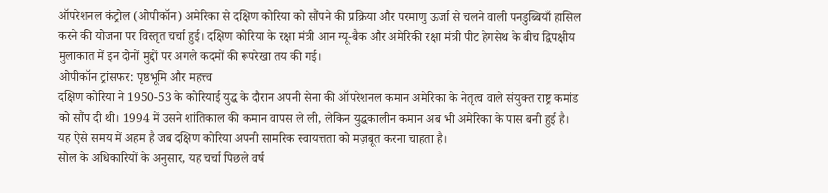ऑपरेशनल कंट्रोल (ओपीकॉन) अमेरिका से दक्षिण कोरिया को सौंपने की प्रक्रिया और परमाणु ऊर्जा से चलने वाली पनडुब्बियाँ हासिल करने की योजना पर विस्तृत चर्चा हुई। दक्षिण कोरिया के रक्षा मंत्री आन ग्यू-बैक और अमेरिकी रक्षा मंत्री पीट हेगसेथ के बीच द्विपक्षीय मुलाकात में इन दोनों मुद्दों पर अगले कदमों की रूपरेखा तय की गई।
ओपीकॉन ट्रांसफर: पृष्ठभूमि और महत्त्व
दक्षिण कोरिया ने 1950-53 के कोरियाई युद्ध के दौरान अपनी सेना की ऑपरेशनल कमान अमेरिका के नेतृत्व वाले संयुक्त राष्ट्र कमांड को सौंप दी थी। 1994 में उसने शांतिकाल की कमान वापस ले ली, लेकिन युद्धकालीन कमान अब भी अमेरिका के पास बनी हुई है। यह ऐसे समय में अहम है जब दक्षिण कोरिया अपनी सामरिक स्वायत्तता को मज़बूत करना चाहता है।
सोल के अधिकारियों के अनुसार, यह चर्चा पिछले वर्ष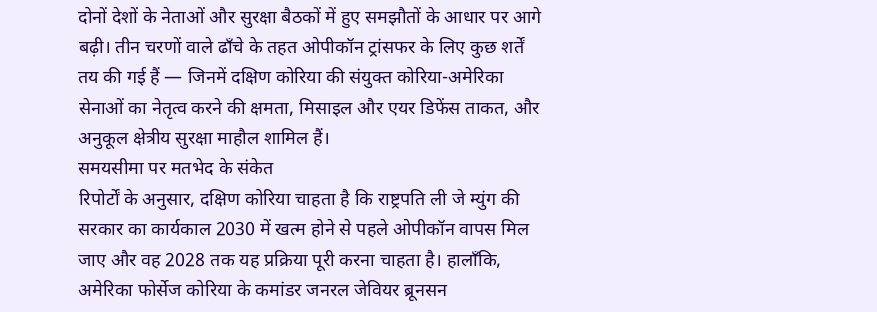दोनों देशों के नेताओं और सुरक्षा बैठकों में हुए समझौतों के आधार पर आगे बढ़ी। तीन चरणों वाले ढाँचे के तहत ओपीकॉन ट्रांसफर के लिए कुछ शर्तें तय की गई हैं — जिनमें दक्षिण कोरिया की संयुक्त कोरिया-अमेरिका सेनाओं का नेतृत्व करने की क्षमता, मिसाइल और एयर डिफेंस ताकत, और अनुकूल क्षेत्रीय सुरक्षा माहौल शामिल हैं।
समयसीमा पर मतभेद के संकेत
रिपोर्टों के अनुसार, दक्षिण कोरिया चाहता है कि राष्ट्रपति ली जे म्युंग की सरकार का कार्यकाल 2030 में खत्म होने से पहले ओपीकॉन वापस मिल जाए और वह 2028 तक यह प्रक्रिया पूरी करना चाहता है। हालाँकि, अमेरिका फोर्सेज कोरिया के कमांडर जनरल जेवियर ब्रूनसन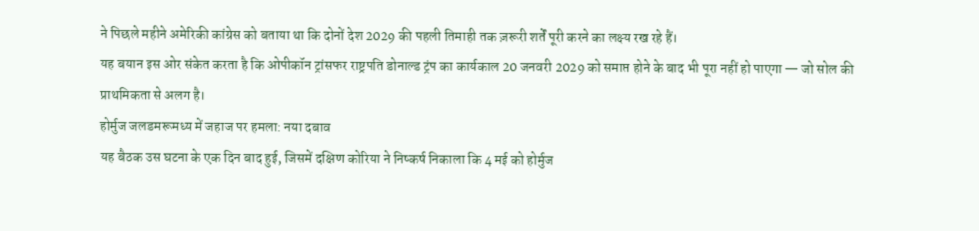ने पिछले महीने अमेरिकी कांग्रेस को बताया था कि दोनों देश 2029 की पहली तिमाही तक ज़रूरी शर्तें पूरी करने का लक्ष्य रख रहे हैं।
यह बयान इस ओर संकेत करता है कि ओपीकॉन ट्रांसफर राष्ट्रपति डोनाल्ड ट्रंप का कार्यकाल 20 जनवरी 2029 को समाप्त होने के बाद भी पूरा नहीं हो पाएगा — जो सोल की प्राथमिकता से अलग है।
होर्मुज जलडमरूमध्य में जहाज पर हमला: नया दबाव
यह बैठक उस घटना के एक दिन बाद हुई, जिसमें दक्षिण कोरिया ने निष्कर्ष निकाला कि 4 मई को होर्मुज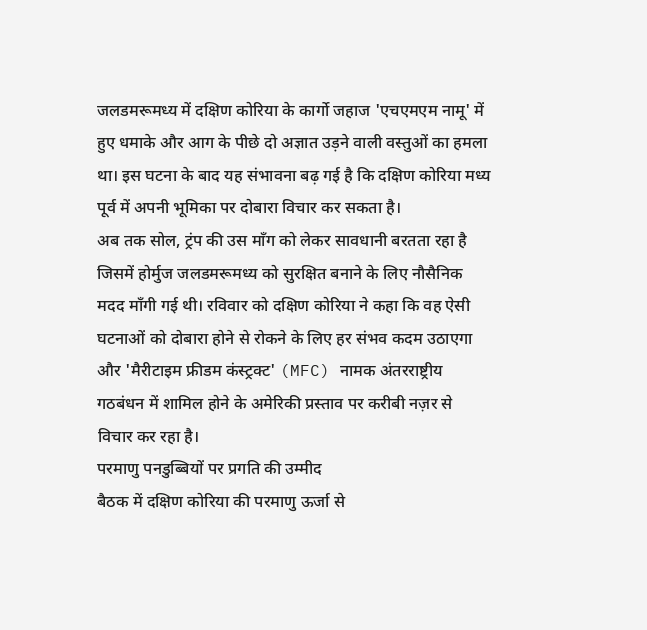जलडमरूमध्य में दक्षिण कोरिया के कार्गो जहाज 'एचएमएम नामू' में हुए धमाके और आग के पीछे दो अज्ञात उड़ने वाली वस्तुओं का हमला था। इस घटना के बाद यह संभावना बढ़ गई है कि दक्षिण कोरिया मध्य पूर्व में अपनी भूमिका पर दोबारा विचार कर सकता है।
अब तक सोल, ट्रंप की उस माँग को लेकर सावधानी बरतता रहा है जिसमें होर्मुज जलडमरूमध्य को सुरक्षित बनाने के लिए नौसैनिक मदद माँगी गई थी। रविवार को दक्षिण कोरिया ने कहा कि वह ऐसी घटनाओं को दोबारा होने से रोकने के लिए हर संभव कदम उठाएगा और 'मैरीटाइम फ्रीडम कंस्ट्रक्ट' (MFC) नामक अंतरराष्ट्रीय गठबंधन में शामिल होने के अमेरिकी प्रस्ताव पर करीबी नज़र से विचार कर रहा है।
परमाणु पनडुब्बियों पर प्रगति की उम्मीद
बैठक में दक्षिण कोरिया की परमाणु ऊर्जा से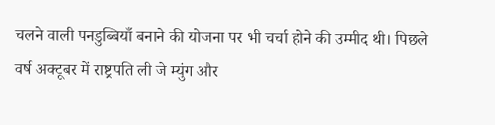चलने वाली पनडुब्बियाँ बनाने की योजना पर भी चर्चा होने की उम्मीद थी। पिछले वर्ष अक्टूबर में राष्ट्रपति ली जे म्युंग और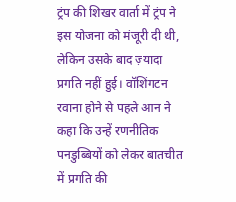ट्रंप की शिखर वार्ता में ट्रंप ने इस योजना को मंजूरी दी थी, लेकिन उसके बाद ज़्यादा प्रगति नहीं हुई। वॉशिंगटन रवाना होने से पहले आन ने कहा कि उन्हें रणनीतिक पनडुब्बियों को लेकर बातचीत में प्रगति की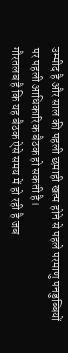उम्मीद है और साल की पहली छमाही खत्म होने से पहले परमाणु पनडुब्बियों पर पहली आधिकारिक बैठक हो सकती है।
गौरतलब है कि यह बैठक ऐसे समय में हो रही है जब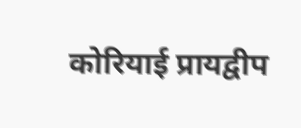कोरियाई प्रायद्वीप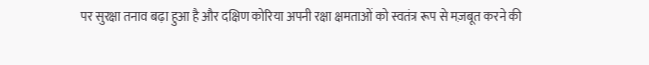पर सुरक्षा तनाव बढ़ा हुआ है और दक्षिण कोरिया अपनी रक्षा क्षमताओं को स्वतंत्र रूप से मज़बूत करने की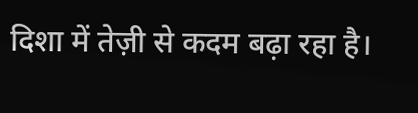दिशा में तेज़ी से कदम बढ़ा रहा है।